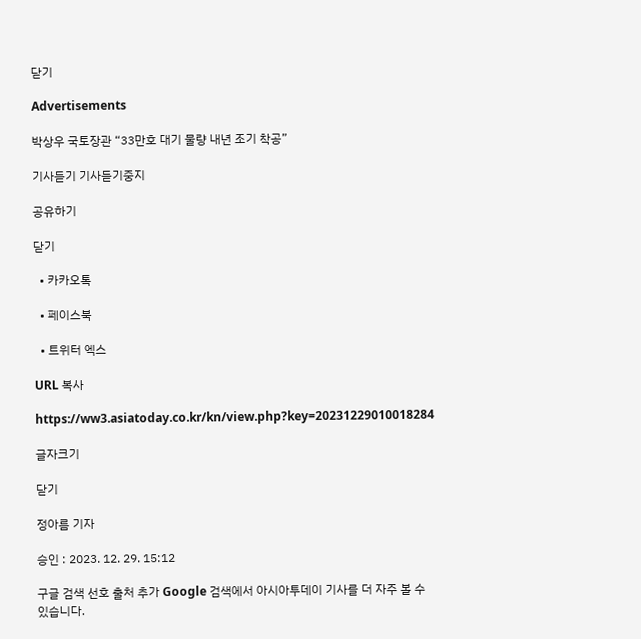닫기

Advertisements

박상우 국토장관 “33만호 대기 물량 내년 조기 착공”

기사듣기 기사듣기중지

공유하기

닫기

  • 카카오톡

  • 페이스북

  • 트위터 엑스

URL 복사

https://ww3.asiatoday.co.kr/kn/view.php?key=20231229010018284

글자크기

닫기

정아름 기자

승인 : 2023. 12. 29. 15:12

구글 검색 선호 출처 추가 Google 검색에서 아시아투데이 기사를 더 자주 볼 수 있습니다.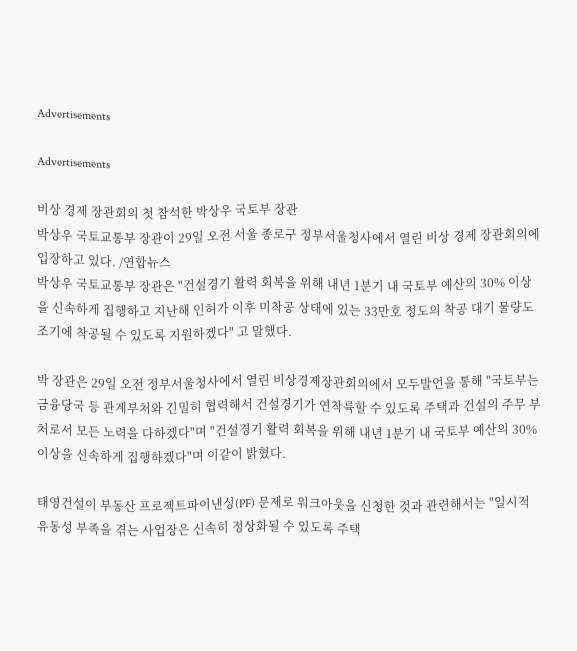Advertisements

Advertisements

비상 경제 장관회의 첫 참석한 박상우 국토부 장관
박상우 국토교통부 장관이 29일 오전 서울 종로구 정부서울청사에서 열린 비상 경제 장관회의에 입장하고 있다. /연합뉴스
박상우 국토교통부 장관은 "건설경기 활력 회복을 위해 내년 1분기 내 국토부 예산의 30% 이상을 신속하게 집행하고 지난해 인허가 이후 미착공 상태에 있는 33만호 정도의 착공 대기 물량도 조기에 착공될 수 있도록 지원하겠다" 고 말했다.

박 장관은 29일 오전 정부서울청사에서 열린 비상경제장관회의에서 모두발언을 통해 "국토부는 금융당국 등 관계부처와 긴밀히 협력해서 건설경기가 연착륙할 수 있도록 주택과 건설의 주무 부처로서 모든 노력을 다하겠다"며 "건설경기 활력 회복을 위해 내년 1분기 내 국토부 예산의 30% 이상을 신속하게 집행하겠다"며 이같이 밝혔다.

태영건설이 부동산 프로젝트파이낸싱(PF) 문제로 워크아웃을 신청한 것과 관련해서는 "일시적 유동성 부족을 겪는 사업장은 신속히 정상화될 수 있도록 주택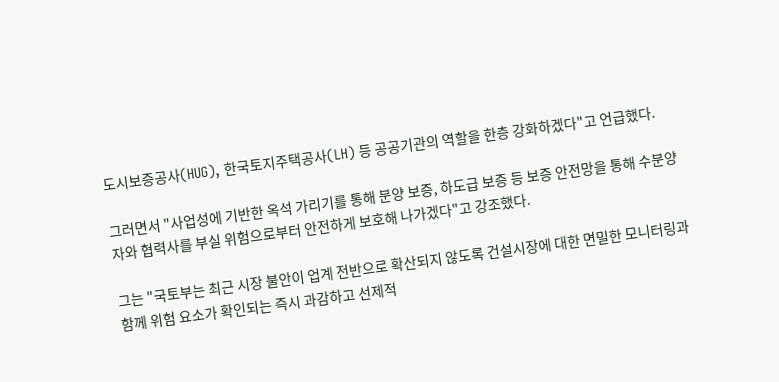도시보증공사(HUG), 한국토지주택공사(LH) 등 공공기관의 역할을 한층 강화하겠다"고 언급했다.

그러면서 "사업성에 기반한 옥석 가리기를 통해 분양 보증, 하도급 보증 등 보증 안전망을 통해 수분양자와 협력사를 부실 위험으로부터 안전하게 보호해 나가겠다"고 강조했다.

그는 "국토부는 최근 시장 불안이 업계 전반으로 확산되지 않도록 건설시장에 대한 면밀한 모니터링과 함께 위험 요소가 확인되는 즉시 과감하고 선제적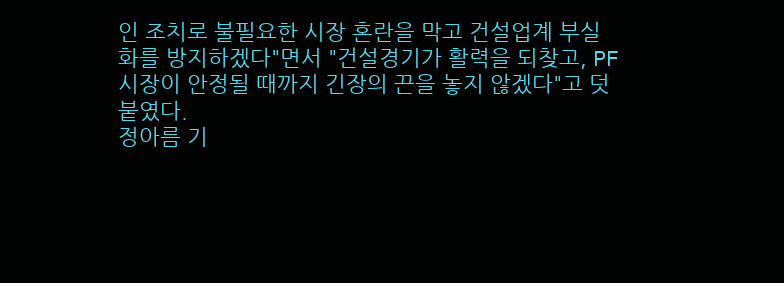인 조치로 불필요한 시장 혼란을 막고 건설업계 부실화를 방지하겠다"면서 "건설경기가 활력을 되찾고, PF 시장이 안정될 때까지 긴장의 끈을 놓지 않겠다"고 덧붙였다.
정아름 기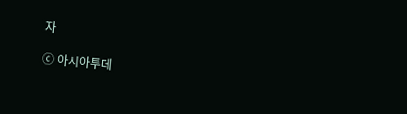자

ⓒ 아시아투데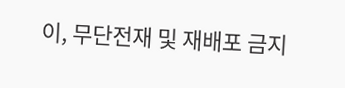이, 무단전재 및 재배포 금지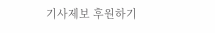기사제보 후원하기